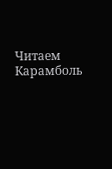Читаем Карамболь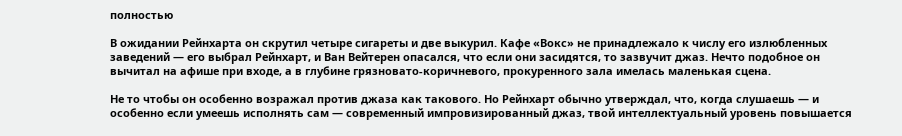полностью

В ожидании Рейнхарта он скрутил четыре сигареты и две выкурил. Кафе «Вокс» не принадлежало к числу его излюбленных заведений — его выбрал Рейнхарт, и Ван Вейтерен опасался, что если они засидятся, то зазвучит джаз. Нечто подобное он вычитал на афише при входе, а в глубине грязновато-коричневого, прокуренного зала имелась маленькая сцена.

Не то чтобы он особенно возражал против джаза как такового. Но Рейнхарт обычно утверждал, что, когда слушаешь — и особенно если умеешь исполнять сам — современный импровизированный джаз, твой интеллектуальный уровень повышается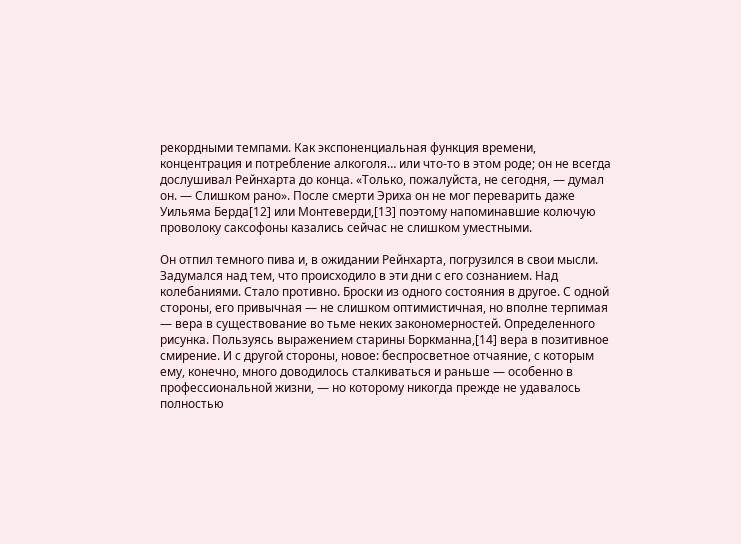рекордными темпами. Как экспоненциальная функция времени, концентрация и потребление алкоголя… или что-то в этом роде; он не всегда дослушивал Рейнхарта до конца. «Только, пожалуйста, не сегодня, — думал он. — Слишком рано». После смерти Эриха он не мог переварить даже Уильяма Берда[12] или Монтеверди,[13] поэтому напоминавшие колючую проволоку саксофоны казались сейчас не слишком уместными.

Он отпил темного пива и, в ожидании Рейнхарта, погрузился в свои мысли. Задумался над тем, что происходило в эти дни с его сознанием. Над колебаниями. Стало противно. Броски из одного состояния в другое. С одной стороны, его привычная — не слишком оптимистичная, но вполне терпимая — вера в существование во тьме неких закономерностей. Определенного рисунка. Пользуясь выражением старины Боркманна,[14] вера в позитивное смирение. И с другой стороны, новое: беспросветное отчаяние, с которым ему, конечно, много доводилось сталкиваться и раньше — особенно в профессиональной жизни, — но которому никогда прежде не удавалось полностью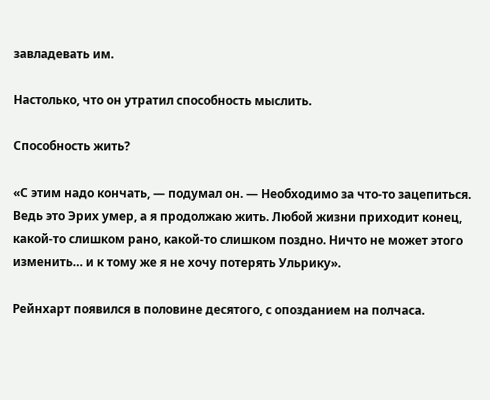завладевать им.

Настолько, что он утратил способность мыслить.

Способность жить?

«С этим надо кончать, — подумал он. — Необходимо за что-то зацепиться. Ведь это Эрих умер, а я продолжаю жить. Любой жизни приходит конец, какой-то слишком рано, какой-то слишком поздно. Ничто не может этого изменить… и к тому же я не хочу потерять Ульрику».

Рейнхарт появился в половине десятого, с опозданием на полчаса.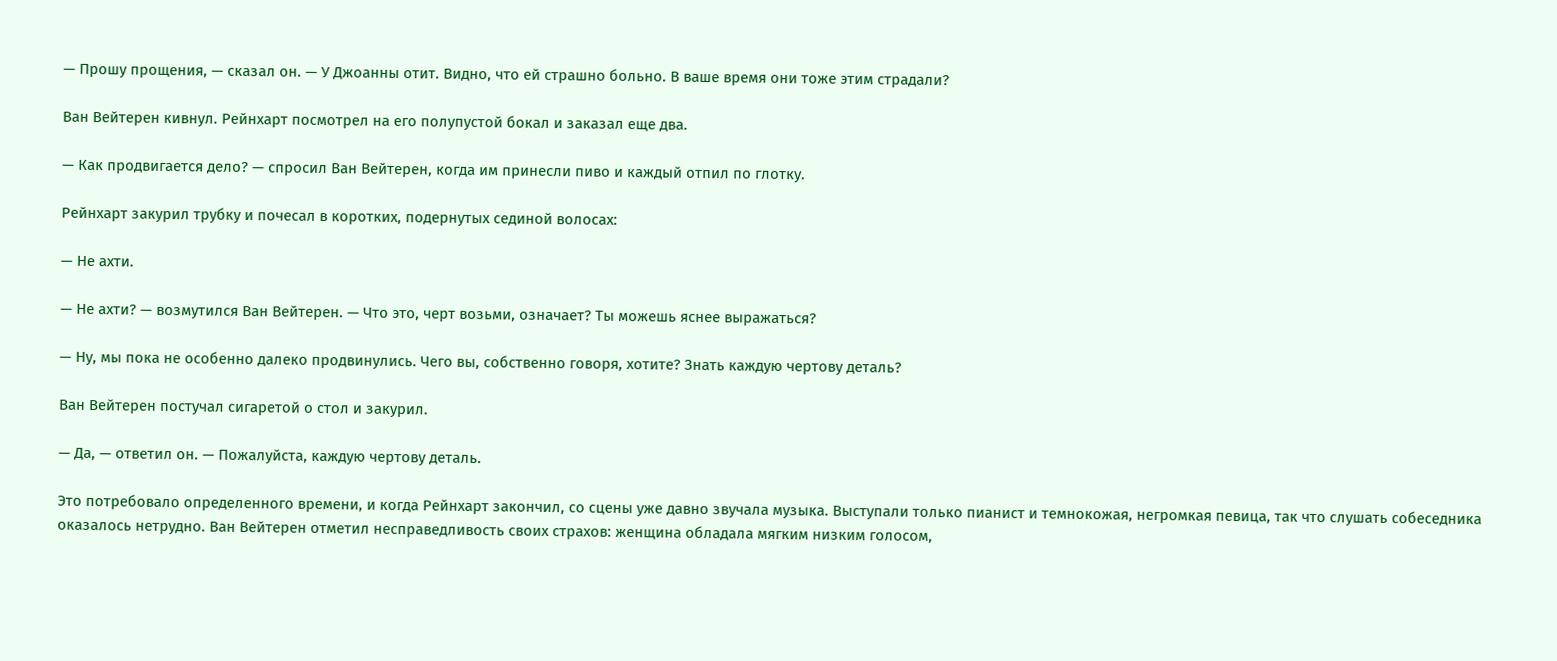— Прошу прощения, — сказал он. — У Джоанны отит. Видно, что ей страшно больно. В ваше время они тоже этим страдали?

Ван Вейтерен кивнул. Рейнхарт посмотрел на его полупустой бокал и заказал еще два.

— Как продвигается дело? — спросил Ван Вейтерен, когда им принесли пиво и каждый отпил по глотку.

Рейнхарт закурил трубку и почесал в коротких, подернутых сединой волосах:

— Не ахти.

— Не ахти? — возмутился Ван Вейтерен. — Что это, черт возьми, означает? Ты можешь яснее выражаться?

— Ну, мы пока не особенно далеко продвинулись. Чего вы, собственно говоря, хотите? Знать каждую чертову деталь?

Ван Вейтерен постучал сигаретой о стол и закурил.

— Да, — ответил он. — Пожалуйста, каждую чертову деталь.

Это потребовало определенного времени, и когда Рейнхарт закончил, со сцены уже давно звучала музыка. Выступали только пианист и темнокожая, негромкая певица, так что слушать собеседника оказалось нетрудно. Ван Вейтерен отметил несправедливость своих страхов: женщина обладала мягким низким голосом,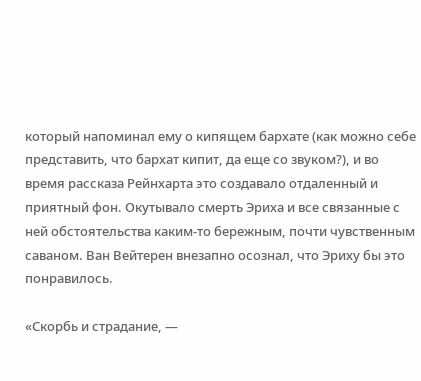который напоминал ему о кипящем бархате (как можно себе представить, что бархат кипит, да еще со звуком?), и во время рассказа Рейнхарта это создавало отдаленный и приятный фон. Окутывало смерть Эриха и все связанные с ней обстоятельства каким-то бережным, почти чувственным саваном. Ван Вейтерен внезапно осознал, что Эриху бы это понравилось.

«Скорбь и страдание, —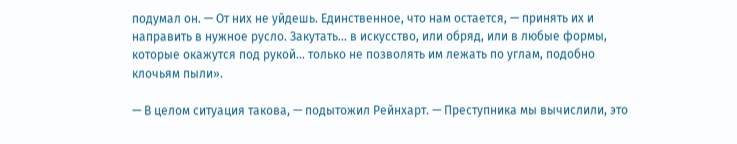подумал он. — От них не уйдешь. Единственное, что нам остается, — принять их и направить в нужное русло. Закутать… в искусство, или обряд, или в любые формы, которые окажутся под рукой… только не позволять им лежать по углам, подобно клочьям пыли».

— В целом ситуация такова, — подытожил Рейнхарт. — Преступника мы вычислили, это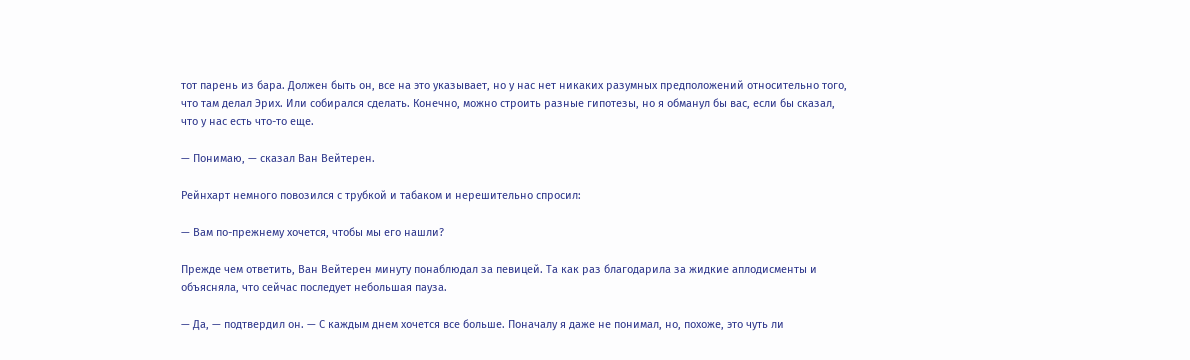тот парень из бара. Должен быть он, все на это указывает, но у нас нет никаких разумных предположений относительно того, что там делал Эрих. Или собирался сделать. Конечно, можно строить разные гипотезы, но я обманул бы вас, если бы сказал, что у нас есть что-то еще.

— Понимаю, — сказал Ван Вейтерен.

Рейнхарт немного повозился с трубкой и табаком и нерешительно спросил:

— Вам по-прежнему хочется, чтобы мы его нашли?

Прежде чем ответить, Ван Вейтерен минуту понаблюдал за певицей. Та как раз благодарила за жидкие аплодисменты и объясняла, что сейчас последует небольшая пауза.

— Да, — подтвердил он. — С каждым днем хочется все больше. Поначалу я даже не понимал, но, похоже, это чуть ли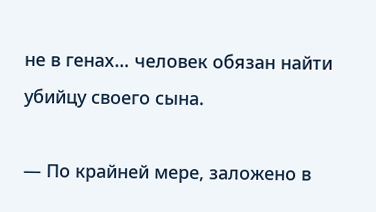не в генах… человек обязан найти убийцу своего сына.

— По крайней мере, заложено в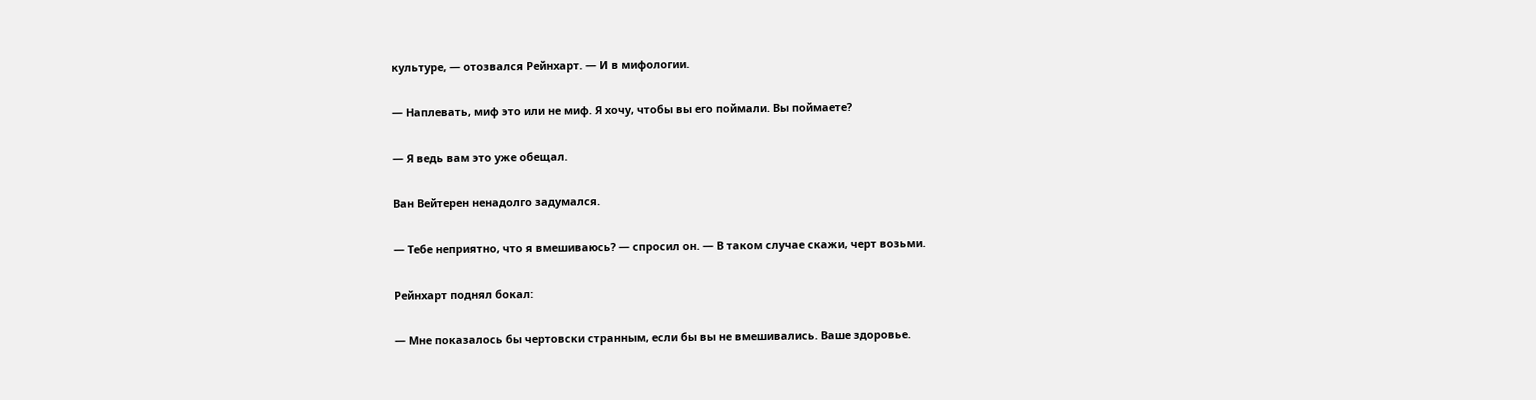культуре, — отозвался Рейнхарт. — И в мифологии.

— Наплевать, миф это или не миф. Я хочу, чтобы вы его поймали. Вы поймаете?

— Я ведь вам это уже обещал.

Ван Вейтерен ненадолго задумался.

— Тебе неприятно, что я вмешиваюсь? — спросил он. — В таком случае скажи, черт возьми.

Рейнхарт поднял бокал:

— Мне показалось бы чертовски странным, если бы вы не вмешивались. Ваше здоровье.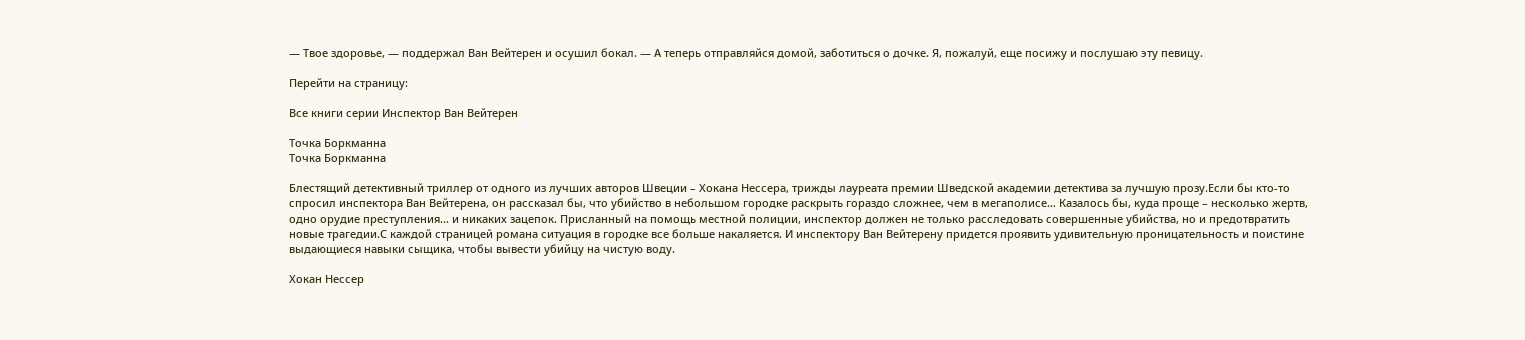— Твое здоровье, — поддержал Ван Вейтерен и осушил бокал. — А теперь отправляйся домой, заботиться о дочке. Я, пожалуй, еще посижу и послушаю эту певицу.

Перейти на страницу:

Все книги серии Инспектор Ван Вейтерен

Точка Боркманна
Точка Боркманна

Блестящий детективный триллер от одного из лучших авторов Швеции – Хокана Нессера, трижды лауреата премии Шведской академии детектива за лучшую прозу.Если бы кто-то спросил инспектора Ван Вейтерена, он рассказал бы, что убийство в небольшом городке раскрыть гораздо сложнее, чем в мегаполисе… Казалось бы, куда проще – несколько жертв, одно орудие преступления… и никаких зацепок. Присланный на помощь местной полиции, инспектор должен не только расследовать совершенные убийства, но и предотвратить новые трагедии.С каждой страницей романа ситуация в городке все больше накаляется. И инспектору Ван Вейтерену придется проявить удивительную проницательность и поистине выдающиеся навыки сыщика, чтобы вывести убийцу на чистую воду.

Хокан Нессер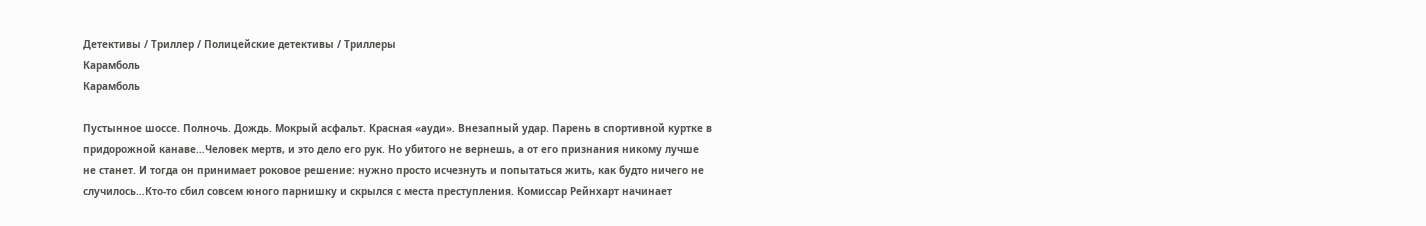Детективы / Триллер / Полицейские детективы / Триллеры
Карамболь
Карамболь

Пустынное шоссе. Полночь. Дождь. Мокрый асфальт. Красная «ауди». Внезапный удар. Парень в спортивной куртке в придорожной канаве…Человек мертв, и это дело его рук. Но убитого не вернешь, а от его признания никому лучше не станет. И тогда он принимает роковое решение: нужно просто исчезнуть и попытаться жить, как будто ничего не случилось…Кто-то сбил совсем юного парнишку и скрылся с места преступления. Комиссар Рейнхарт начинает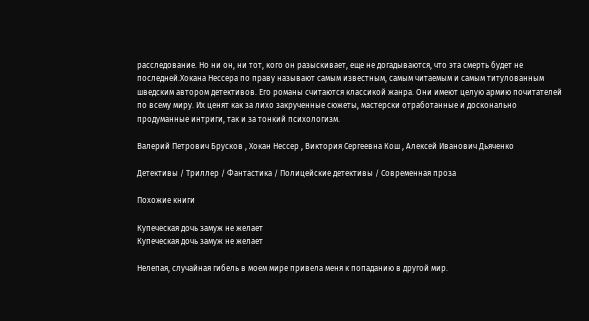расследование. Но ни он, ни тот, кого он разыскивает, еще не догадываются, что эта смерть будет не последней.Хокана Нессера по праву называют самым известным, самым читаемым и самым титулованным шведским автором детективов. Его романы считаются классикой жанра. Они имеют целую армию почитателей по всему миру. Их ценят как за лихо закрученные сюжеты, мастерски отработанные и досконально продуманные интриги, так и за тонкий психологизм.

Валерий Петрович Брусков , Хокан Нессер , Виктория Сергеевна Кош , Алексей Иванович Дьяченко

Детективы / Триллер / Фантастика / Полицейские детективы / Современная проза

Похожие книги

Купеческая дочь замуж не желает
Купеческая дочь замуж не желает

Нелепая, случайная гибель в моем мире привела меня к попаданию в другой мир.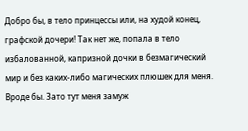Добро бы, в тело принцессы или, на худой конец, графской дочери! Так нет же, попала в тело избалованной, капризной дочки в безмагический мир и без каких-либо магических плюшек для меня. Вроде бы. Зато тут меня замуж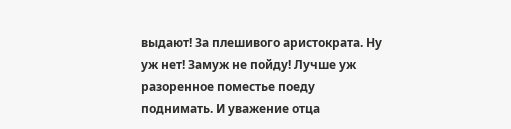выдают! За плешивого аристократа. Ну уж нет! Замуж не пойду! Лучше уж разоренное поместье поеду поднимать. И уважение отца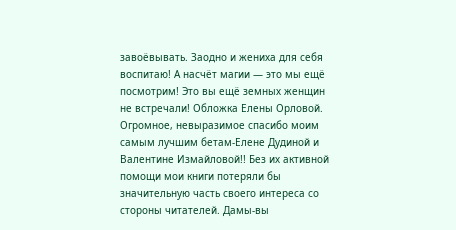завоёвывать. Заодно и жениха для себя воспитаю! А насчёт магии — это мы ещё посмотрим! Это вы ещё земных женщин не встречали! Обложка Елены Орловой. Огромное, невыразимое спасибо моим самым лучшим бетам-Елене Дудиной и Валентине Измайловой!! Без их активной помощи мои книги потеряли бы значительную часть своего интереса со стороны читателей. Дамы-вы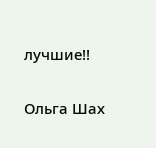лучшие!!

Ольга Шах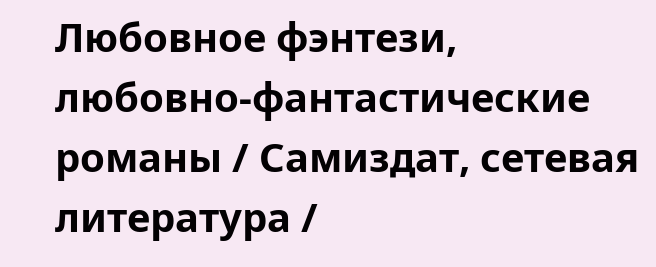Любовное фэнтези, любовно-фантастические романы / Самиздат, сетевая литература /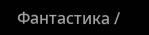Фантастика /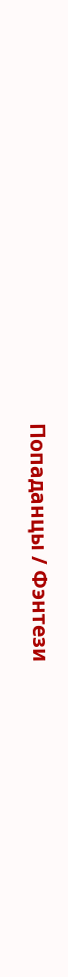Попаданцы / Фэнтези